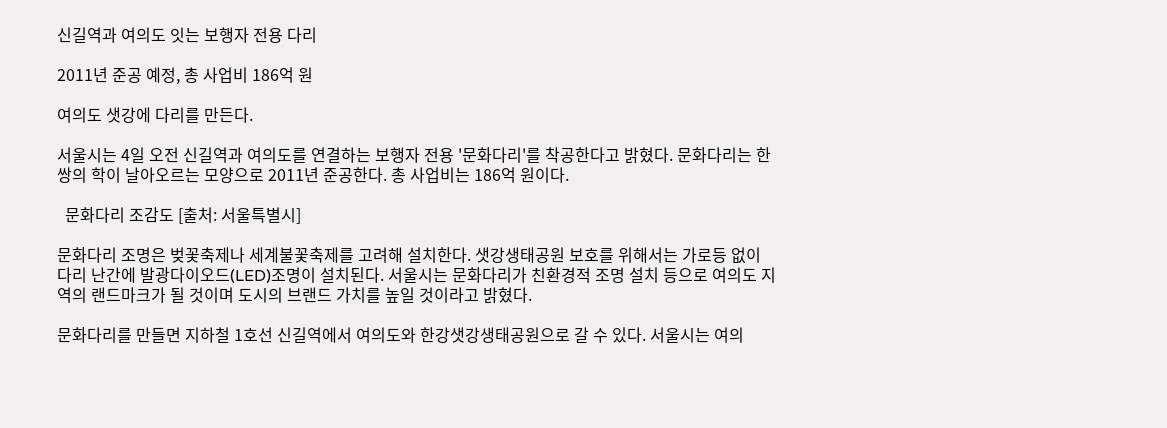신길역과 여의도 잇는 보행자 전용 다리

2011년 준공 예정, 총 사업비 186억 원

여의도 샛강에 다리를 만든다.

서울시는 4일 오전 신길역과 여의도를 연결하는 보행자 전용 '문화다리'를 착공한다고 밝혔다. 문화다리는 한 쌍의 학이 날아오르는 모양으로 2011년 준공한다. 총 사업비는 186억 원이다.

  문화다리 조감도 [출처: 서울특별시]

문화다리 조명은 벚꽃축제나 세계불꽃축제를 고려해 설치한다. 샛강생태공원 보호를 위해서는 가로등 없이 다리 난간에 발광다이오드(LED)조명이 설치된다. 서울시는 문화다리가 친환경적 조명 설치 등으로 여의도 지역의 랜드마크가 될 것이며 도시의 브랜드 가치를 높일 것이라고 밝혔다.

문화다리를 만들면 지하철 1호선 신길역에서 여의도와 한강샛강생태공원으로 갈 수 있다. 서울시는 여의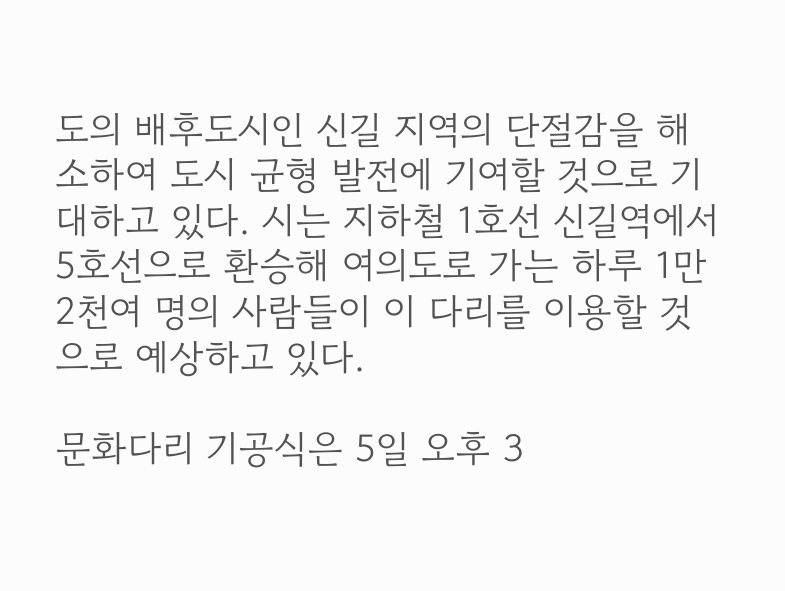도의 배후도시인 신길 지역의 단절감을 해소하여 도시 균형 발전에 기여할 것으로 기대하고 있다. 시는 지하철 1호선 신길역에서 5호선으로 환승해 여의도로 가는 하루 1만2천여 명의 사람들이 이 다리를 이용할 것으로 예상하고 있다.

문화다리 기공식은 5일 오후 3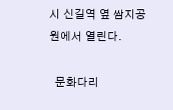시 신길역 옆 쌈지공원에서 열린다.

  문화다리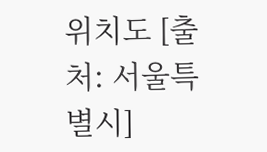위치도 [출처: 서울특별시]